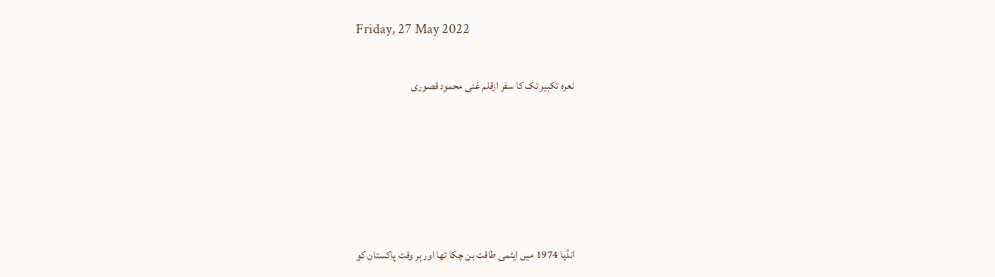Friday, 27 May 2022

نعرہ تکبیر تک کا سفر ازقلم غنی محمود قصوری





انڈیا 1974 میں ایٹمی طاقت بن چکا تھا اور ہر وقت پاکستان کو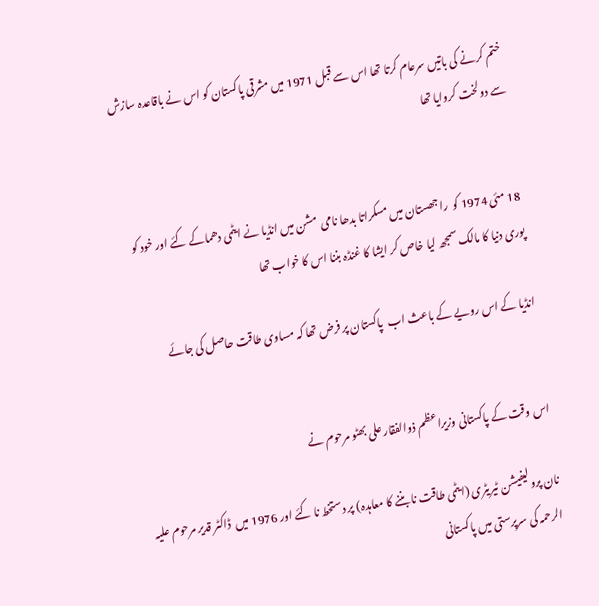ختم کرنے کی باتیں سرعام کرتا تھا اس سے قبل 1971 میں مشرقی پاکستان کو اس نے باقاعدہ سازش سے دولخت کروایا تھا


18 مئی 1974 کو  راجھستان میں مسکراتا بدھا نامی  مشن میں انڈیا نے ایٹمی دھماکے کئے اور خود کو پوری دنیا کا مالک سمجھ لیا خاص کر ایشا کا غنڈہ بننا اس کا خواب تھا

انڈیا کے اس رویے کے باعث اب  پاکستان پر فرض تھا کہ مساوی طاقت حاصل کی جائے


اس وقت کے پاکستانی وزیراعظم ذوالفقار علی بھٹو مرحوم نے

نان پرولیفیشن ٹیریٹری (ایٹمی طاقت نا بننے کا معاہدہ) پر دستخط نا کئے اور 1976 میں  ڈاکٹر قدیر مرحوم علیہ الرحمہ کی سرپرستی میں پاکستانی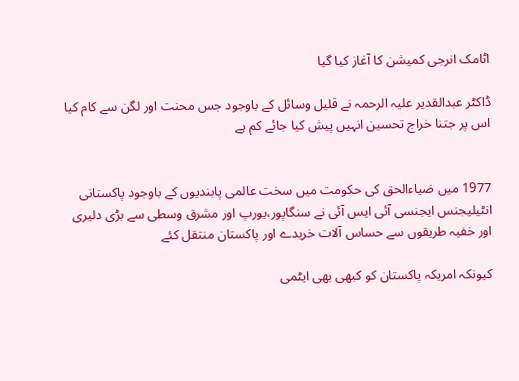اٹامک انرجی کمیشن کا آغاز کیا گیا

ڈاکٹر عبدالقدیر علیہ الرحمہ نے قلیل وسائل کے باوجود جس محنت اور لگن سے کام کیا اس پر جتنا خراج تحسین انہیں پیش کیا جائے کم ہے


1977 میں ضیاءالحق کی حکومت میں سخت عالمی پابندیوں کے باوجود پاکستانی انٹیلیجنس ایجنسی آئی ایس آئی نے سنگاپور،یورپ اور مشرق وسطی سے بڑی دلیری اور خفیہ طریقوں سے حساس آلات خریدے اور پاکستان منتقل کئے

کیونکہ امریکہ پاکستان کو کبھی بھی ایٹمی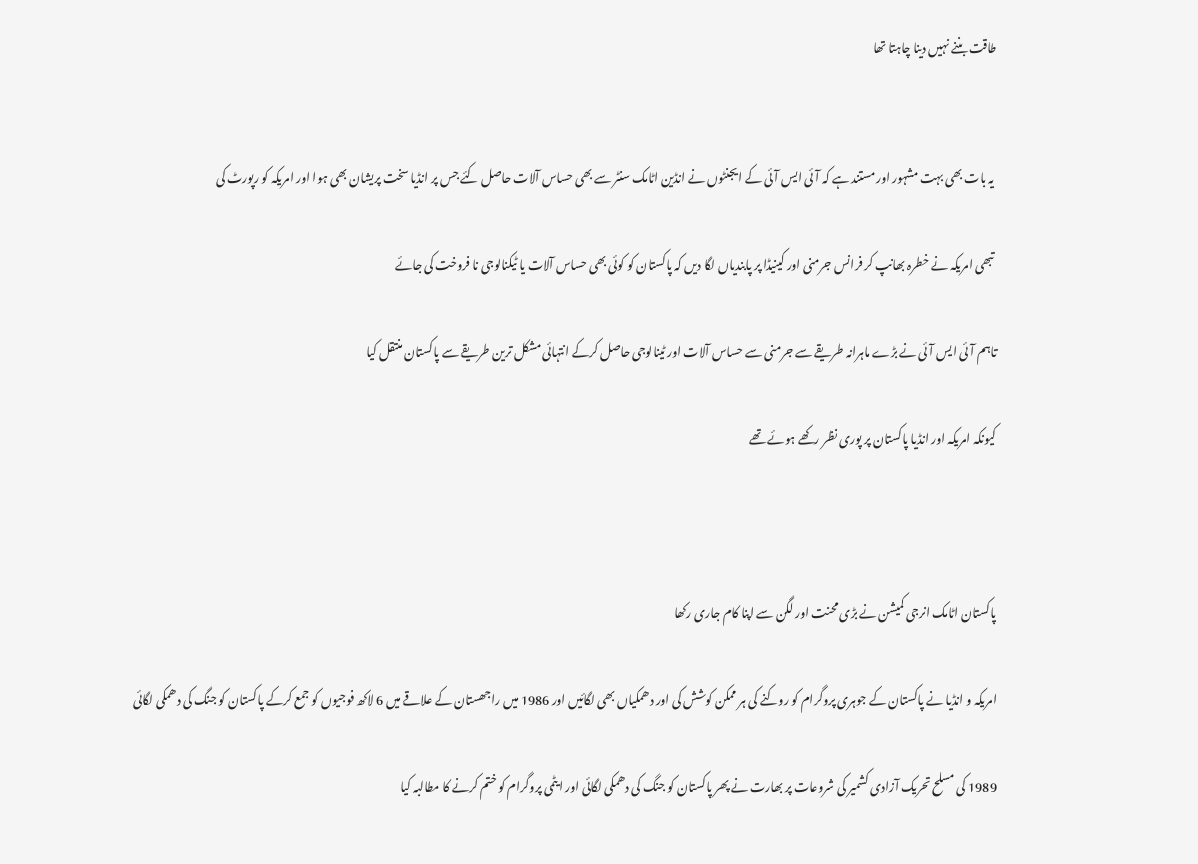طاقت بننے نہیں دینا چاہتا تھا


 یہ بات بھی بہت مشہور اور مستند ہے کہ آئی ایس آئی کے ایجنٹوں نے انڈین اٹامک سنٹر سے بھی حساس آلات حاصل کئے جس پر انڈیا سخت پریشان بھی ہوا اور امریکہ کو رپورٹ کی

 تبھی امریکہ نے خطرہ بھانپ کر فرانس جرمنی اور کینیڈا پر پابندیاں لگا دیں کہ پاکستان کو کوئی بھی حساس آلات یا ٹیکنالوجی نا فروخت کی جائے

تاہم آئی ایس آئی نے بڑے ماہرانہ طریقے سے جرمنی سے حساس آلات اور ٹینالوجی حاصل کرکے انتہائی مشکل ترین طریقے سے پاکستان منتقل کیا

کیونکہ امریکہ اور انڈیا پاکستان پر پوری نظر رکھے ہوئے تھے



پاکستان اٹامک انرجی کمیشن نے بڑی محنت اور لگن سے اپنا کام جاری رکھا

امریکہ و انڈیا نے پاکستان کے جوہری پروگرام کو روکنے کی ہر ممکن کوشش کی اور دھمکیاں بھی لگائیں اور 1986 میں راجھستان کے علاقے میں 6 لاکھ فوجیوں کو جمع کرکے پاکستان کو جنگ کی دھمکی لگائی

1989 کی مسلح تحریک آزادی کشمیر کی شروعات پر بھارت نے پھر پاکستان کو جنگ کی دھمکی لگائی اور ایٹمی پروگرام کو ختم کرنے کا مطالبہ کیا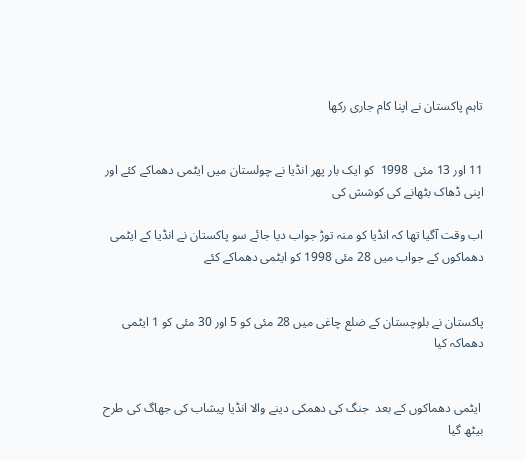تاہم پاکستان نے اپنا کام جاری رکھا


11 اور 13 مئی  1998  کو ایک بار پھر انڈیا نے چولستان میں ایٹمی دھماکے کئے اور اپنی ڈھاک بٹھانے کی کوشش کی

اب وقت آگیا تھا کہ انڈیا کو منہ توڑ جواب دیا جائے سو پاکستان نے انڈیا کے ایٹمی دھماکوں کے جواب میں 28 مئی 1998 کو ایٹمی دھماکے کئے


پاکستان نے بلوچستان کے ضلع چاغی میں 28 مئی کو 5 اور 30 مئی کو 1 ایٹمی دھماکہ کیا


 ایٹمی دھماکوں کے بعد  جنگ کی دھمکی دینے والا انڈیا پیشاب کی جھاگ کی طرح بیٹھ گیا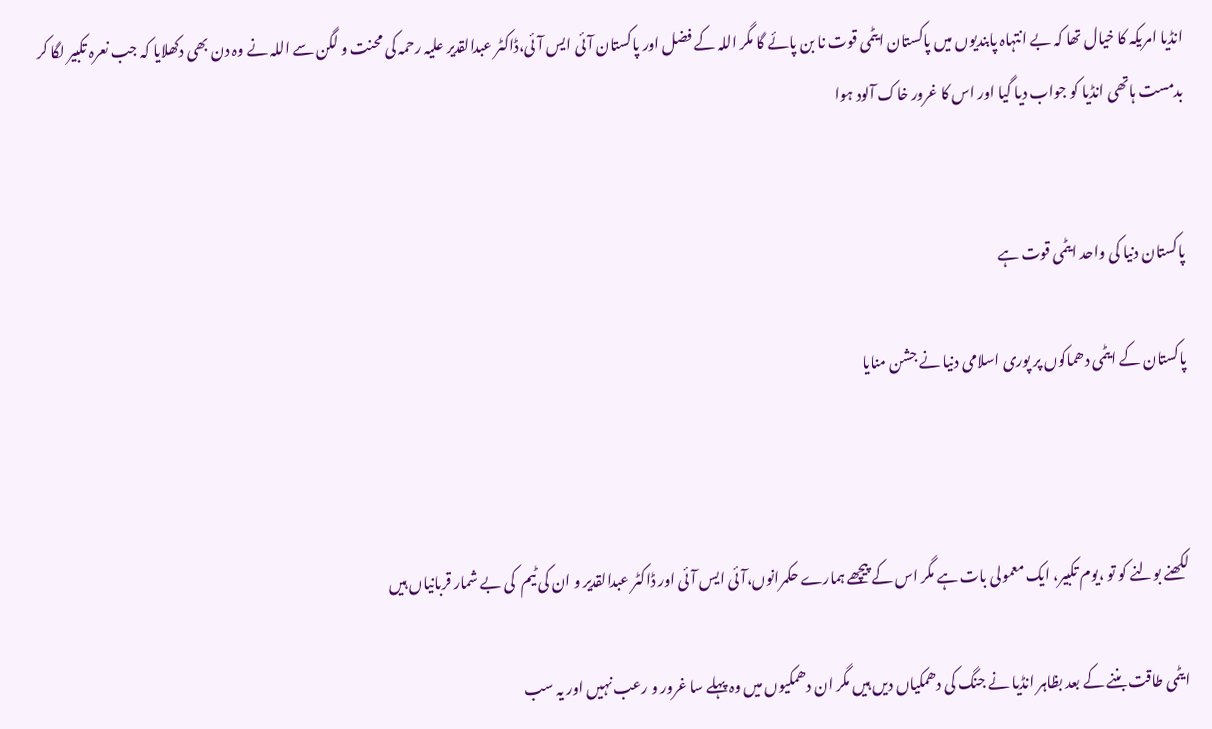انڈیا امریکہ کا خیال تھا کہ بے انتہاہ پابندیوں میں پاکستان ایٹمی قوت نا بن پائے گا مگر اللہ کے فضل اور پاکستان آئی ایس آئی،ڈاکٹر عبدالقدیر علیہ رحمہ کی محنت و لگن سے اللہ نے وہ دن بھی دکھلایا کہ جب نعرہ تکبیر لگا کر بدمست ہاتھی انڈیا کو جواب دیا گیا اور اس کا غرور خاک آلود ہوا


پاکستان دنیا کی واحد ایٹمی قوت ہے

پاکستان کے ایٹمی دھماکوں پر پوری اسلامی دنیا نے جشن منایا



لکھنے بولنے کو تو ،یوم تکبیر، ایک معمولی بات ہے مگر اس کے پیچھے ہمارے حکمرانوں،آئی ایس آئی اور ڈاکٹر عبدالقدیر و ان کی ٹیم  کی بے شمار قربانیاں ہیں

ایٹمی طاقت بننے کے بعد بظاہر انڈیا نے جنگ کی دھمکیاں دیں ہیں مگر ان دھمکیوں میں وہ پہلے سا غرور و رعب نہیں اور یہ سب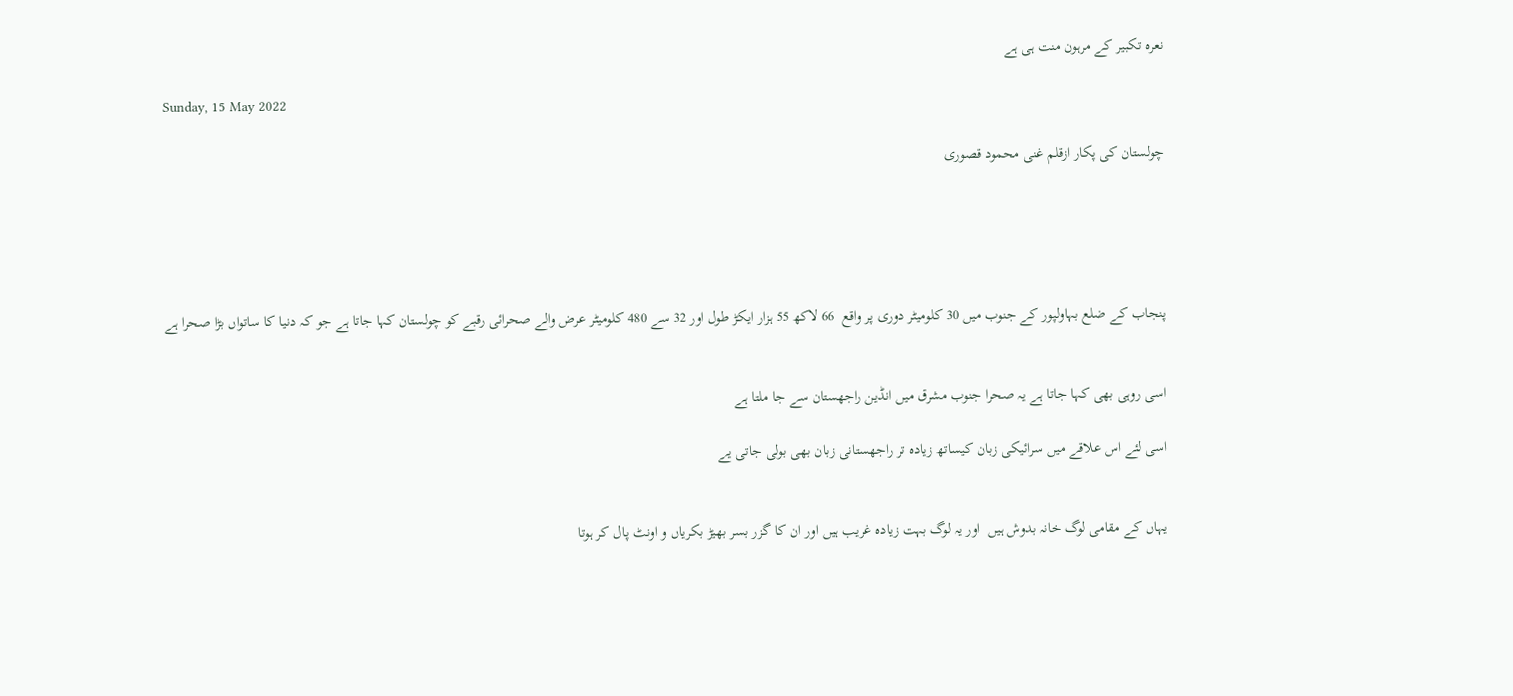نعرہ تکبیر کے مرہون منت ہی ہے

Sunday, 15 May 2022

چولستان کی پکار ازقلم غنی محمود قصوری





پنجاب کے ضلع بہاولپور کے جنوب میں 30 کلومیٹر دوری پر واقع  66 لاکھ 55 ہزار ایکڑ طول اور 32 سے 480 کلومیٹر عرض والے صحرائی رقبے کو چولستان کہا جاتا ہے جو کہ دنیا کا ساتواں بڑا صحرا ہے


اسی روہی بھی کہا جاتا ہے یہ صحرا جنوب مشرق میں انڈین راجھستان سے جا ملتا ہے

اسی لئے اس علاقے میں سرائیکی زبان کیساتھ زیادہ تر راجھستانی زبان بھی بولی جاتی یے


یہاں کے مقامی لوگ خانہ بدوش ہیں  اور یہ لوگ بہت زیادہ غریب ہیں اور ان کا گزر بسر بھیڑ بکریاں و اونٹ پال کر ہوتا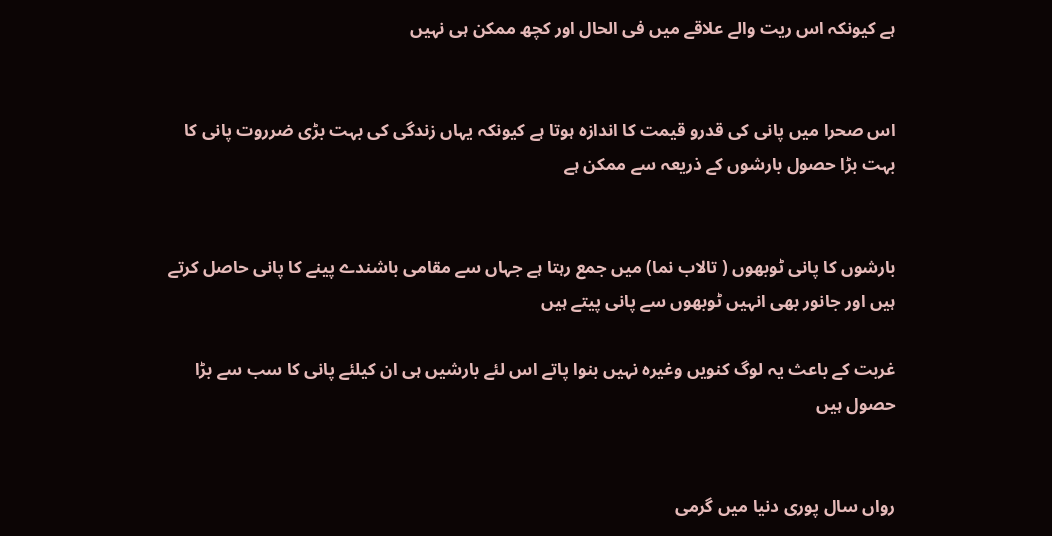ہے کیونکہ اس ریت والے علاقے میں فی الحال اور کچھ ممکن ہی نہیں


اس صحرا میں پانی کی قدرو قیمت کا اندازہ ہوتا ہے کیونکہ یہاں زندگی کی بہت بڑی ضرروت پانی کا بہت بڑا حصول بارشوں کے ذریعہ سے ممکن ہے


بارشوں کا پانی ٹوبھوں ( تالاب نما) میں جمع رہتا ہے جہاں سے مقامی باشندے پینے کا پانی حاصل کرتے ہیں اور جانور بھی انہیں ٹوبھوں سے پانی پیتے ہیں

غربت کے باعث یہ لوگ کنویں وغیرہ نہیں بنوا پاتے اس لئے بارشیں ہی ان کیلئے پانی کا سب سے بڑا حصول ہیں


رواں سال پوری دنیا میں گرمی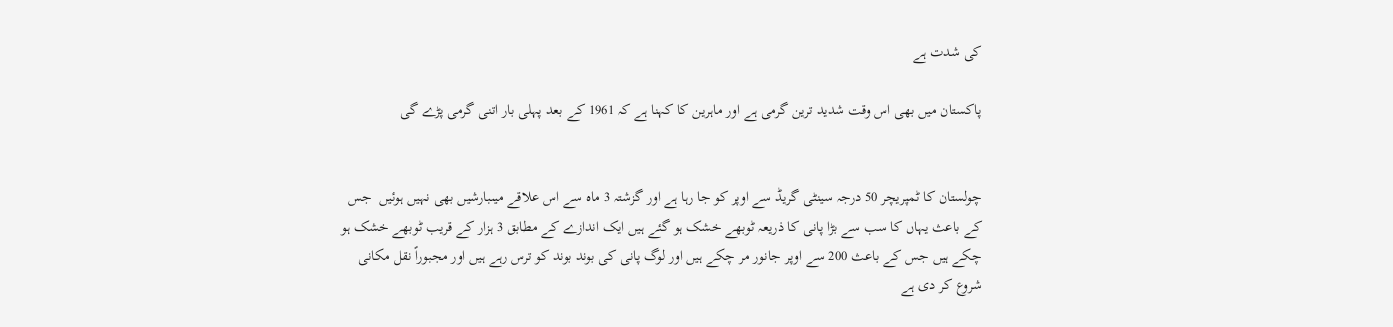کی شدت ہے

پاکستان میں بھی اس وقت شدید ترین گرمی ہے اور ماہرین کا کہنا ہے کہ 1961 کے بعد پہلی بار اتنی گرمی پڑے گی


چولستان کا ٹمپریچر 50 درجہ سینٹی گریڈ سے اوپر کو جا رہا ہے اور گزشتہ 3 ماہ سے اس علاقے میںبارشیں بھی نہیں ہوئیں  جس کے باعث یہاں کا سب سے بڑا پانی کا ذریعہ ٹوبھے خشک ہو گئے ہیں ایک اندازے کے مطابق 3 ہزار کے قریب ٹوبھے خشک ہو چکے ہیں جس کے باعث 200 سے اوپر جانور مر چکے ہیں اور لوگ پانی کی بوند بوند کو ترس رہے ہیں اور مجبوراً نقل مکانی شروع کر دی ہے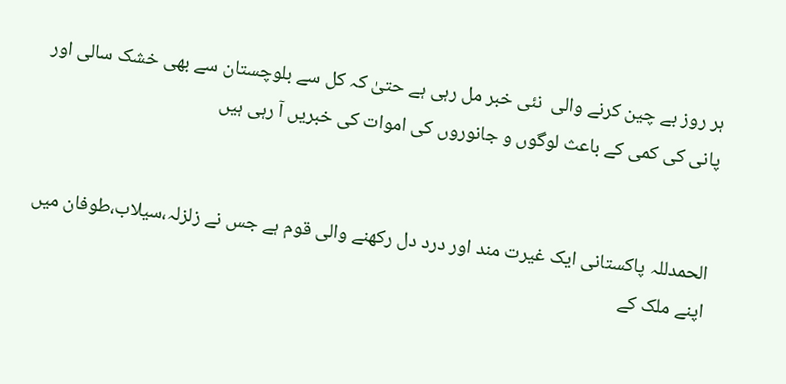ہر روز بے چین کرنے والی  نئی خبر مل رہی ہے حتیٰ کہ کل سے بلوچستان سے بھی خشک سالی اور پانی کی کمی کے باعث لوگوں و جانوروں کی اموات کی خبریں آ رہی ہیں


الحمدللہ پاکستانی ایک غیرت مند اور درد دل رکھنے والی قوم ہے جس نے زلزلہ،سیلاب،طوفان میں اپنے ملک کے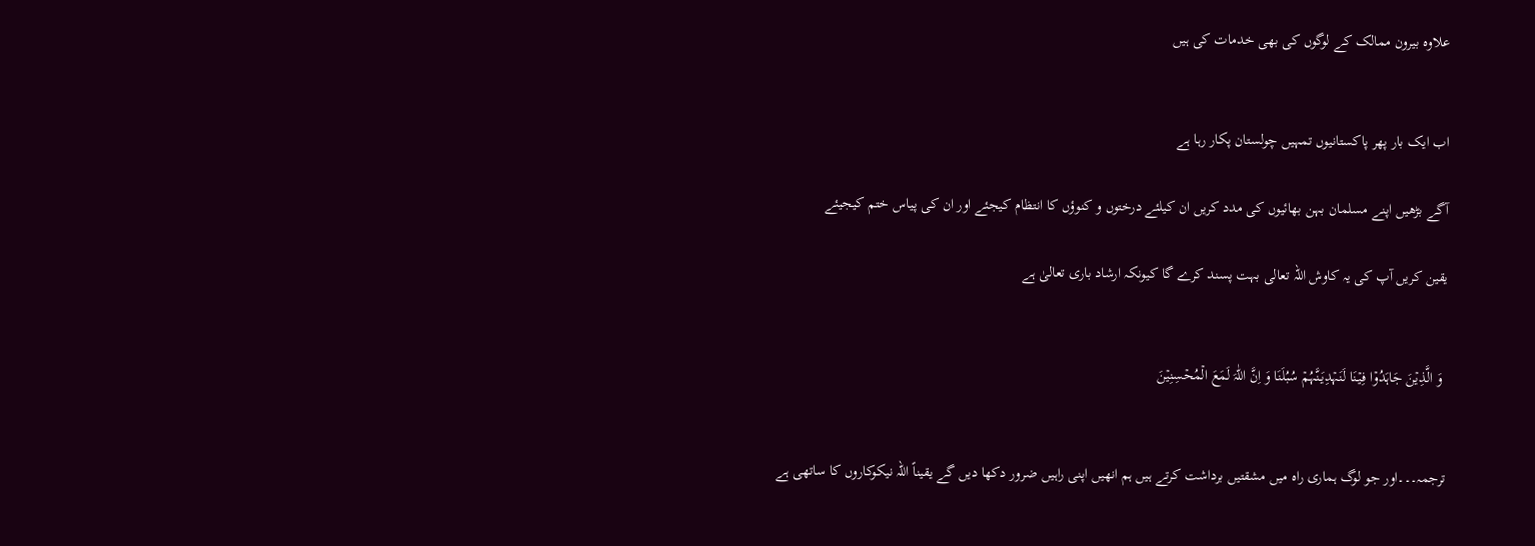علاوہ بیرون ممالک کے لوگوں کی بھی خدمات کی ہیں


اب ایک بار پھر پاکستانیوں تمہیں چولستان پکار رہا ہے

آگے بڑھیں اپنے مسلمان بہن بھائیوں کی مدد کریں ان کیلئے درختوں و کنوؤں کا انتظام کیجئے اور ان کی پیاس ختم کیجیئے

یقین کریں آپ کی یہ کاوش اللہ تعالی بہت پسند کرے گا کیونکہ ارشاد باری تعالیٰ ہے


 وَ الَّذِیۡنَ جَاہَدُوۡا فِیۡنَا لَنَہۡدِیَنَّہُمۡ سُبُلَنَا وَ اِنَّ اللّٰہَ لَمَعَ الۡمُحۡسِنِیۡنَ


ترجمہ۔۔۔اور جو لوگ ہماری راہ میں مشقتیں برداشت کرتے ہیں ہم انھیں اپنی راہیں ضرور دکھا دیں گے یقیناً اللہ نیکوکاروں کا ساتھی ہے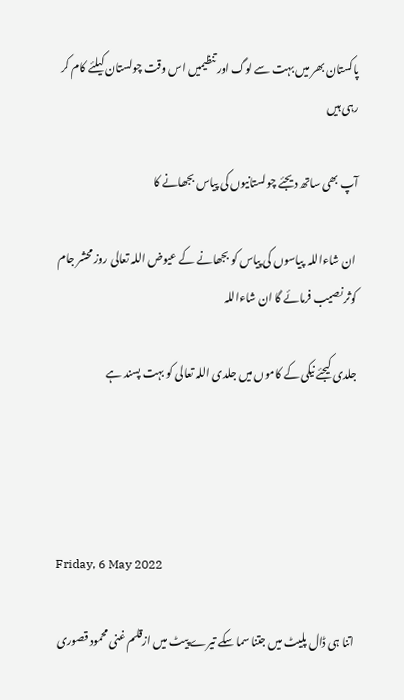پاکستان بھر میں بہت سے لوگ اور تنظیمیں اس وقت چولستان کیلئے کام کر رہی ہیں

آپ بھی ساتھ دیجئے چولستانیوں کی پیاس بجھانے کا

 ان شاءاللہ  پیاسوں کی پیاس کو بجھانے کے عیوض اللہ تعالی روز محشر جام کوثر نصیب فرمائے گا ان شاءاللہ

جلدی کیجئے نیکی کے کاموں میں جلدی اللہ تعالی کو بہت پسند ہے




Friday, 6 May 2022

اتنا ہی ڈال پلیٹ میں جتنا سما سکے تیرے پیٹ میں ازقلم غنی محمود قصوری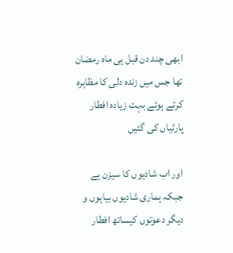ابھی چند دن قبل ہی ماہ رمضان تھا جس میں زندہ دلی کا مظاہرہ کرتے ہوئے بہت زیادہ افطار پارٹیاں کی گئیں

اور اب شادیوں کا سیزن ہے جبکہ ہماری شادیوں بیاہوں و دیگر دعوتوں کیساتھ افطار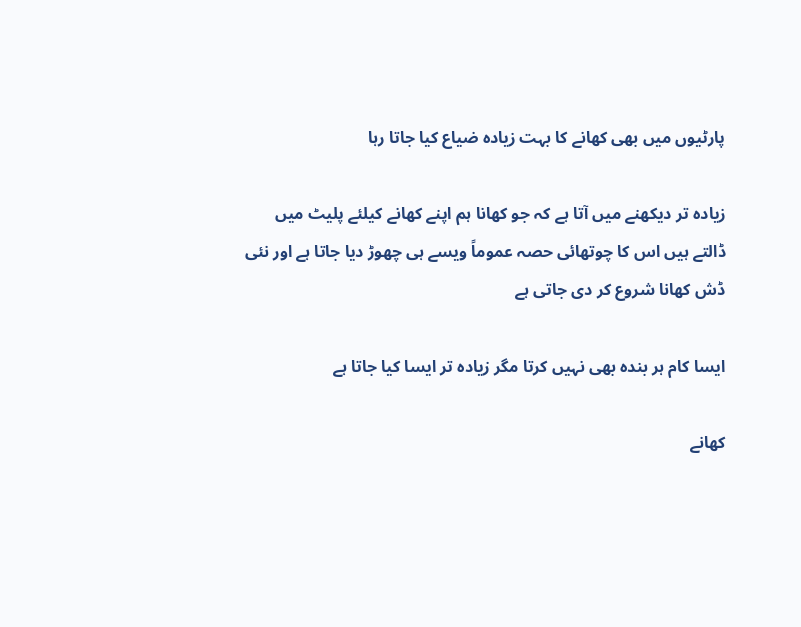پارٹیوں میں بھی کھانے کا بہت زیادہ ضیاع کیا جاتا رہا

زیادہ تر دیکھنے میں آتا ہے کہ جو کھانا ہم اپنے کھانے کیلئے پلیٹ میں ڈالتے ہیں اس کا چوتھائی حصہ عموماً ویسے ہی چھوڑ دیا جاتا ہے اور نئی ڈش کھانا شروع کر دی جاتی ہے

ایسا کام ہر بندہ بھی نہیں کرتا مگر زیادہ تر ایسا کیا جاتا ہے

کھانے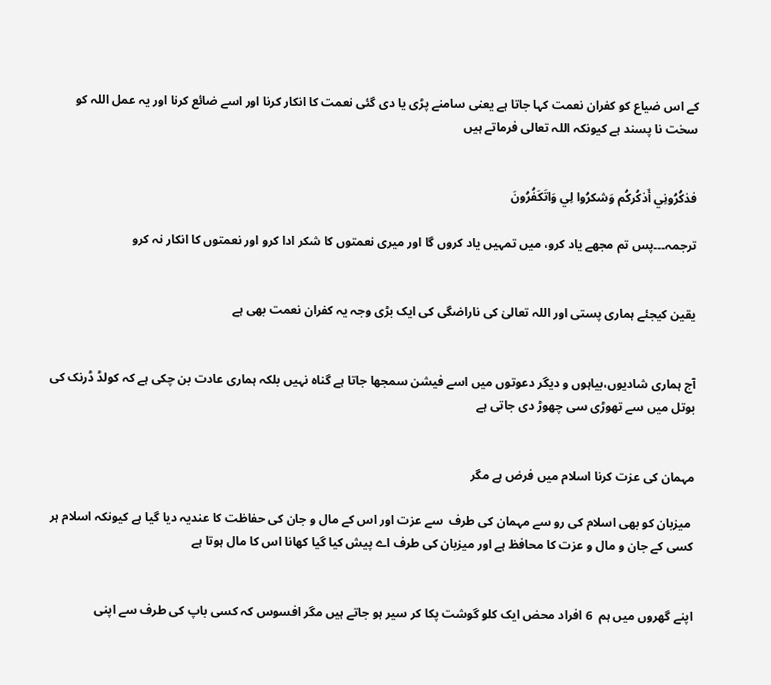کے اس ضیاع کو کفران نعمت کہا جاتا ہے یعنی سامنے پڑی یا دی گئی نعمت کا انکار کرنا اور اسے ضائع کرنا اور یہ عمل اللہ کو سخت نا پسند ہے کیونکہ اللہ تعالی فرماتے ہیں


فذكُرُونِي أَذكُركُم وَشكرُوا لِي وَاتَكَفُرُونَ

ترجمہ۔۔۔پس تم مجھے یاد کرو، میں تمہیں یاد کروں گا اور میری نعمتوں کا شکر ادا کرو اور نعمتوں کا انکار نہ کرو


یقین کیجئے ہماری پستی اور اللہ تعالیٰ کی ناراضگی کی ایک بڑی وجہ یہ کفران نعمت بھی ہے


آج ہماری شادیوں،بیاہوں و دیگر دعوتوں میں اسے فیشن سمجھا جاتا ہے گناہ نہیں بلکہ ہماری عادت بن چکی ہے کہ کولڈ ڈرنک کی بوتل میں سے تھوڑی سی چھوڑ دی جاتی ہے


مہمان کی عزت کرنا اسلام میں فرض ہے مگر

 میزبان کو بھی اسلام کی رو سے مہمان کی طرف  سے عزت اور اس کے مال و جان کی حفاظت کا عندیہ دیا گیا ہے کیونکہ اسلام ہر کسی کے جان و مال و عزت کا محافظ ہے اور میزبان کی طرف اے پیش کیا گیا کھانا اس کا مال ہوتا ہے


اپنے گھروں میں ہم  6 افراد محض ایک کلو گوشت پکا کر سیر ہو جاتے ہیں مگر افسوس کہ کسی باپ کی طرف سے اپنی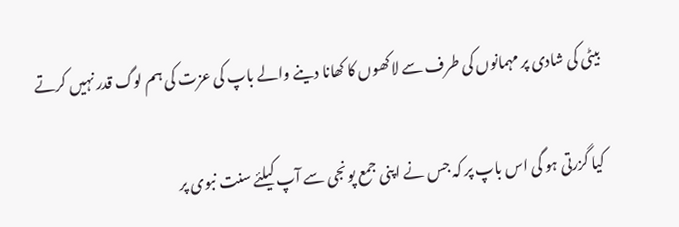بیٹی کی شادی پر مہمانوں کی طرف سے لاکھوں کا کھانا دینے والے باپ کی عزت کی ہم لوگ قدر نہیں کرتے

کیا گزرتی ہو گی اس باپ پر کہ جس نے اپنی جمع پونجی سے آپ کیلئے سنت نبوی پر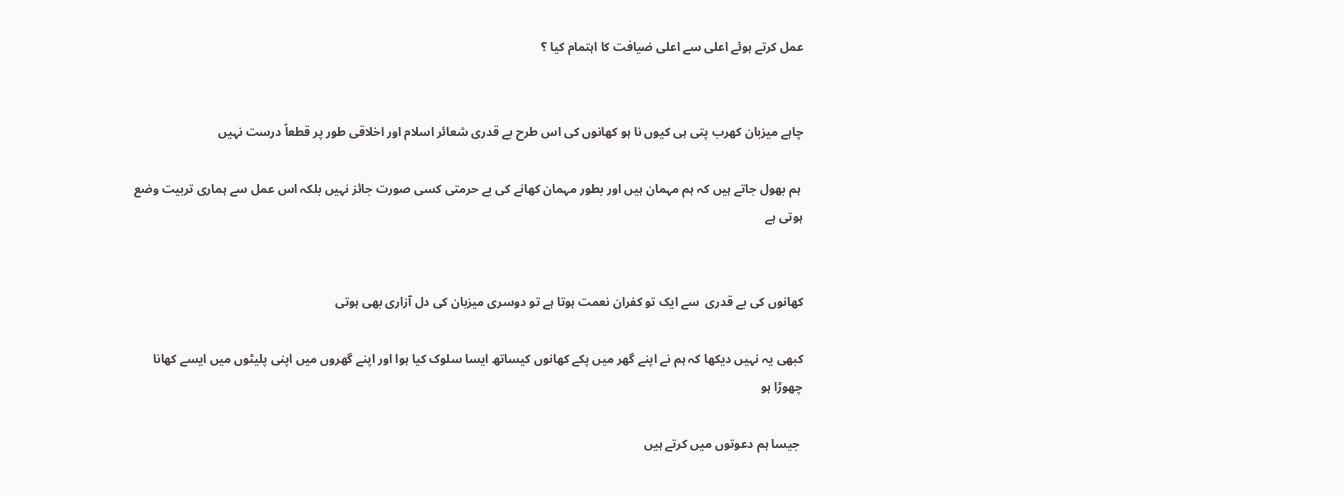عمل کرتے ہوئے اعلی سے اعلی ضیافت کا اہتمام کیا ؟


چاہے میزبان کھرب پتی ہی کیوں نا ہو کھانوں کی اس طرح بے قدری شعائر اسلام اور اخلاقی طور پر قطعاً درست نہیں

 ہم بھول جاتے ہیں کہ ہم مہمان ہیں اور بطور مہمان کھانے کی بے حرمتی کسی صورت جائز نہیں بلکہ اس عمل سے ہماری تربیت وضع ہوتی ہے


کھانوں کی بے قدری  سے ایک تو کفران نعمت ہوتا ہے تو دوسری میزبان کی دل آزاری بھی ہوتی

کبھی یہ نہیں دیکھا کہ ہم نے اپنے گھر میں پکے کھانوں کیساتھ ایسا سلوک کیا ہوا اور اپنے گھروں میں اپنی پلیٹوں میں ایسے کھانا چھوڑا ہو

 جیسا ہم دعوتوں میں کرتے ہیں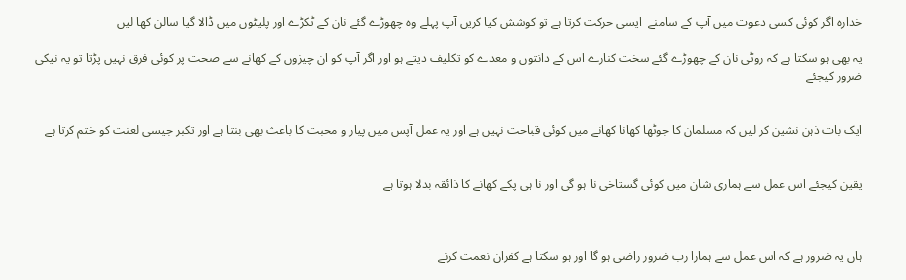خدارہ اگر کوئی کسی دعوت میں آپ کے سامنے  ایسی حرکت کرتا ہے تو کوشش کیا کریں آپ پہلے وہ چھوڑے گئے نان کے ٹکڑے اور پلیٹوں میں ڈالا گیا سالن کھا لیں

یہ بھی ہو سکتا ہے کہ روٹی نان کے چھوڑے گئے سخت کنارے اس کے دانتوں و معدے کو تکلیف دیتے ہو اور اگر آپ کو ان چیزوں کے کھانے سے صحت پر کوئی فرق نہیں پڑتا تو یہ نیکی ضرور کیجئے


ایک بات ذہن نشین کر لیں کہ مسلمان کا جوٹھا کھانا کھانے میں کوئی قباحت نہیں ہے اور یہ عمل آپس میں پیار و محبت کا باعث بھی بنتا ہے اور تکبر جیسی لعنت کو ختم کرتا ہے


یقین کیجئے اس عمل سے ہماری شان میں کوئی گستاخی نا ہو گی اور نا ہی پکے کھانے کا ذائقہ بدلا ہوتا ہے



ہاں یہ ضرور ہے کہ اس عمل سے ہمارا رب ضرور راضی ہو گا اور ہو سکتا ہے کفران نعمت کرنے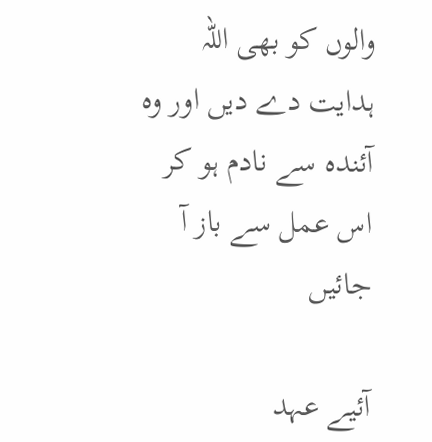والوں کو بھی اللہ ہدایت دے دیں اور وہ آئندہ سے نادم ہو کر اس عمل سے باز آ جائیں

آئیے عہد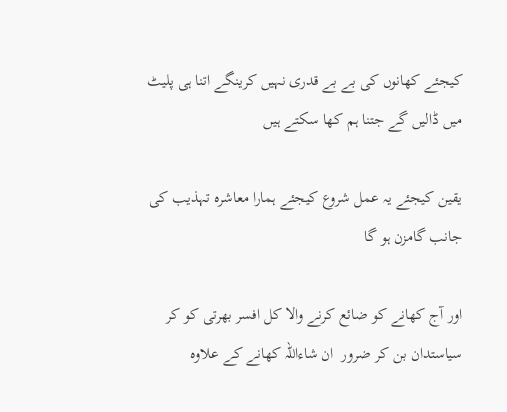کیجئے کھانوں کی بے بے قدری نہیں کرینگے اتنا ہی پلیٹ میں ڈالیں گے جتنا ہم کھا سکتے ہیں

یقین کیجئے یہ عمل شروع کیجئے ہمارا معاشرہ تہذیب کی جانب گامزن ہو گا

اور آج کھانے کو ضائع کرنے والا کل افسر بھرتی کو کر سیاستدان بن کر ضرور  ان شاءاللہ کھانے کے علاوہ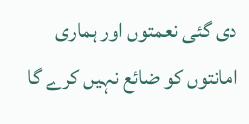دی گئی نعمتوں اور ہماری امانتوں کو ضائع نہیں کرے گا